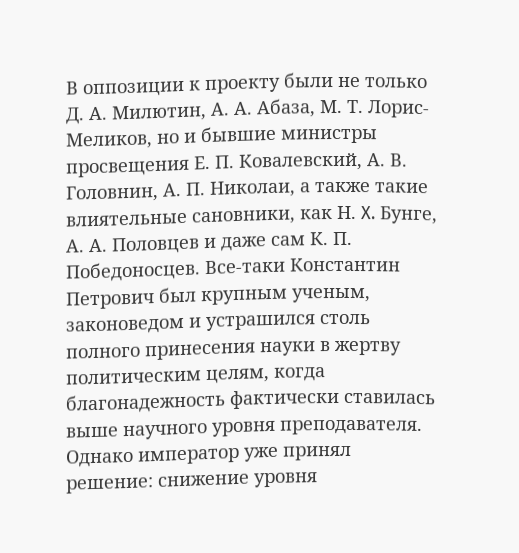В оппозиции к проекту были не только Д. А. Милютин, А. А. Абаза, М. Т. Лорис-Меликов, но и бывшие министры просвещения Е. П. Ковалевский, А. В. Головнин, А. П. Николаи, а также такие влиятельные сановники, как Н. X. Бунге, А. А. Половцев и даже сам К. П. Победоносцев. Все-таки Константин Петрович был крупным ученым, законоведом и устрашился столь полного принесения науки в жертву политическим целям, когда благонадежность фактически ставилась выше научного уровня преподавателя. Однако император уже принял решение: снижение уровня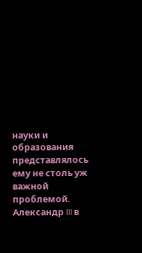науки и образования представлялось ему не столь уж важной проблемой. Александр III в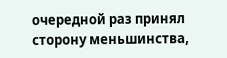очередной раз принял сторону меньшинства,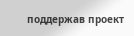поддержав проект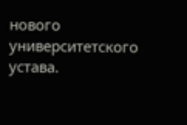нового университетского устава.